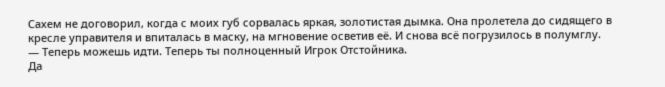Сахем не договорил, когда с моих губ сорвалась яркая, золотистая дымка. Она пролетела до сидящего в кресле управителя и впиталась в маску, на мгновение осветив её. И снова всё погрузилось в полумглу.
— Теперь можешь идти. Теперь ты полноценный Игрок Отстойника.
Да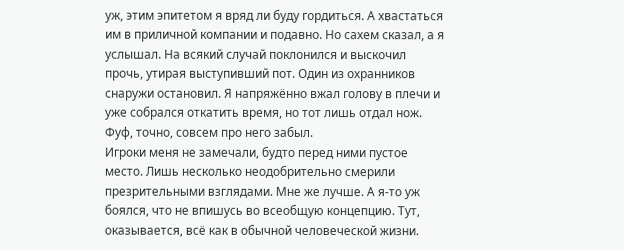уж, этим эпитетом я вряд ли буду гордиться. А хвастаться им в приличной компании и подавно. Но сахем сказал, а я услышал. На всякий случай поклонился и выскочил прочь, утирая выступивший пот. Один из охранников снаружи остановил. Я напряжённо вжал голову в плечи и уже собрался откатить время, но тот лишь отдал нож. Фуф, точно, совсем про него забыл.
Игроки меня не замечали, будто перед ними пустое место. Лишь несколько неодобрительно смерили презрительными взглядами. Мне же лучше. А я-то уж боялся, что не впишусь во всеобщую концепцию. Тут, оказывается, всё как в обычной человеческой жизни.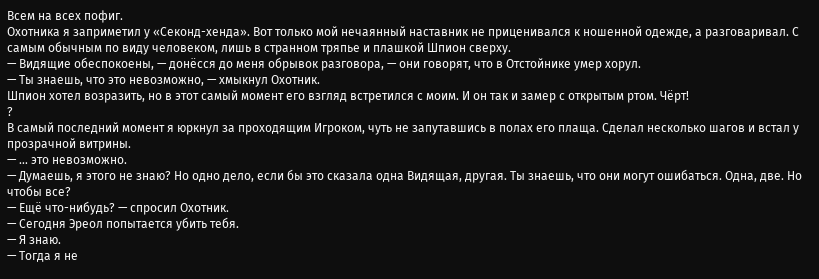Всем на всех пофиг.
Охотника я заприметил у «Секонд-хенда». Вот только мой нечаянный наставник не приценивался к ношенной одежде, а разговаривал. С самым обычным по виду человеком, лишь в странном тряпье и плашкой Шпион сверху.
— Видящие обеспокоены, — донёсся до меня обрывок разговора, — они говорят, что в Отстойнике умер хорул.
— Ты знаешь, что это невозможно, — хмыкнул Охотник.
Шпион хотел возразить, но в этот самый момент его взгляд встретился с моим. И он так и замер с открытым ртом. Чёрт!
?
В самый последний момент я юркнул за проходящим Игроком, чуть не запутавшись в полах его плаща. Сделал несколько шагов и встал у прозрачной витрины.
— … это невозможно.
— Думаешь, я этого не знаю? Но одно дело, если бы это сказала одна Видящая, другая. Ты знаешь, что они могут ошибаться. Одна, две. Но чтобы все?
— Ещё что-нибудь? — спросил Охотник.
— Сегодня Эреол попытается убить тебя.
— Я знаю.
— Тогда я не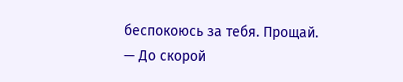беспокоюсь за тебя. Прощай.
— До скорой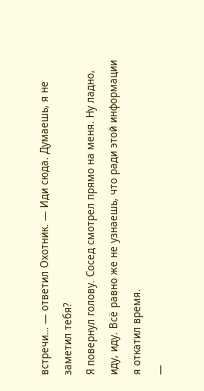встречи… — ответил Охотник. — Иди сюда. Думаешь, я не заметил тебя?
Я повернул голову. Сосед смотрел прямо на меня. Ну ладно, иду, иду. Всё равно же не узнаешь, что ради этой информации я откатил время.
—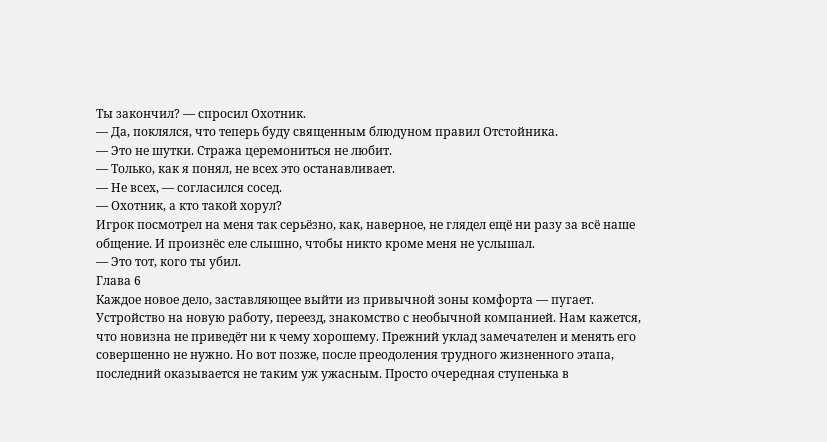Ты закончил? — спросил Охотник.
— Да, поклялся, что теперь буду священным блюдуном правил Отстойника.
— Это не шутки. Стража церемониться не любит.
— Только, как я понял, не всех это останавливает.
— Не всех, — согласился сосед.
— Охотник, а кто такой хорул?
Игрок посмотрел на меня так серьёзно, как, наверное, не глядел ещё ни разу за всё наше общение. И произнёс еле слышно, чтобы никто кроме меня не услышал.
— Это тот, кого ты убил.
Глава 6
Каждое новое дело, заставляющее выйти из привычной зоны комфорта — пугает. Устройство на новую работу, переезд, знакомство с необычной компанией. Нам кажется, что новизна не приведёт ни к чему хорошему. Прежний уклад замечателен и менять его совершенно не нужно. Но вот позже, после преодоления трудного жизненного этапа, последний оказывается не таким уж ужасным. Просто очередная ступенька в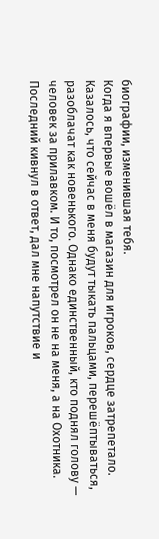биографии, изменившая тебя.
Когда я впервые вошёл в магазин для игроков, сердце затрепетало. Казалось, что сейчас в меня будут тыкать пальцами, перешёптываться, разоблачат как новенького. Однако единственный, кто поднял голову — человек за прилавком. И то, посмотрел он не на меня, а на Охотника. Последний кивнул в ответ, дал мне напутствие и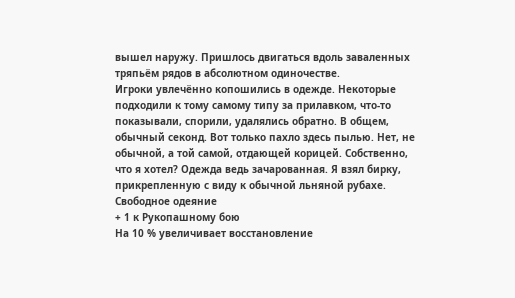вышел наружу. Пришлось двигаться вдоль заваленных тряпьём рядов в абсолютном одиночестве.
Игроки увлечённо копошились в одежде. Некоторые подходили к тому самому типу за прилавком, что-то показывали, спорили, удалялись обратно. В общем, обычный секонд. Вот только пахло здесь пылью. Нет, не обычной, а той самой, отдающей корицей. Собственно, что я хотел? Одежда ведь зачарованная. Я взял бирку, прикрепленную с виду к обычной льняной рубахе.
Свободное одеяние
+ 1 к Рукопашному бою
На 10 % увеличивает восстановление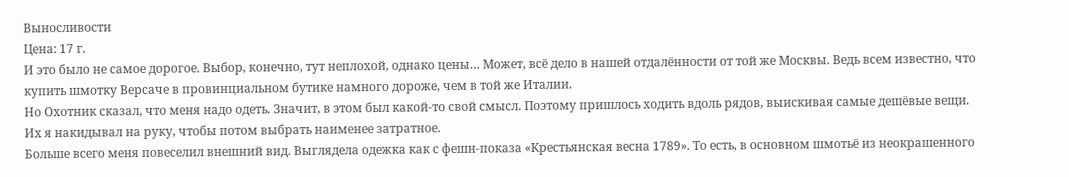Выносливости
Цена: 17 г.
И это было не самое дорогое. Выбор, конечно, тут неплохой, однако цены… Может, всё дело в нашей отдалённости от той же Москвы. Ведь всем известно, что купить шмотку Версаче в провинциальном бутике намного дороже, чем в той же Италии.
Но Охотник сказал, что меня надо одеть. Значит, в этом был какой-то свой смысл. Поэтому пришлось ходить вдоль рядов, выискивая самые дешёвые вещи. Их я накидывал на руку, чтобы потом выбрать наименее затратное.
Больше всего меня повеселил внешний вид. Выглядела одежка как с фешн-показа «Крестьянская весна 1789». То есть, в основном шмотьё из неокрашенного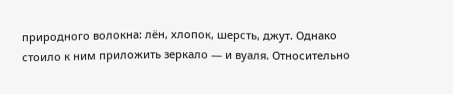природного волокна: лён, хлопок, шерсть, джут. Однако стоило к ним приложить зеркало — и вуаля. Относительно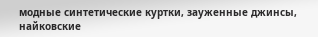модные синтетические куртки, зауженные джинсы, найковские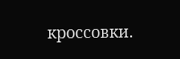кроссовки.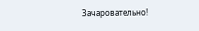Зачаровательно!